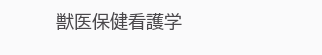獣医保健看護学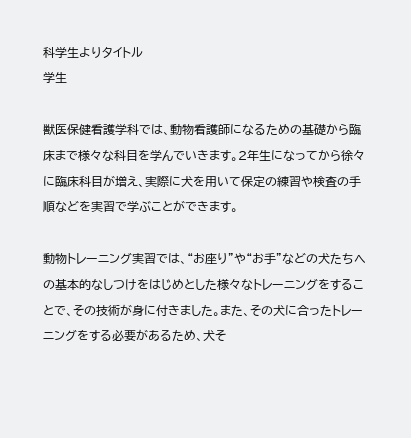科学生よりタイトル
学生

獣医保健看護学科では、動物看護師になるための基礎から臨床まで様々な科目を学んでいきます。2年生になってから徐々に臨床科目が増え、実際に犬を用いて保定の練習や検査の手順などを実習で学ぶことができます。

動物トレーニング実習では、“お座り”や“お手”などの犬たちへの基本的なしつけをはじめとした様々なトレーニングをすることで、その技術が身に付きました。また、その犬に合ったトレーニングをする必要があるため、犬そ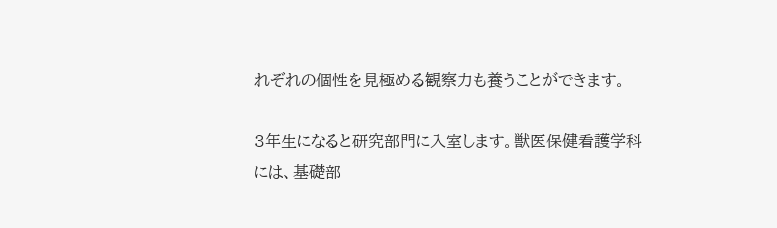れぞれの個性を見極める観察力も養うことができます。

3年生になると研究部門に入室します。獣医保健看護学科には、基礎部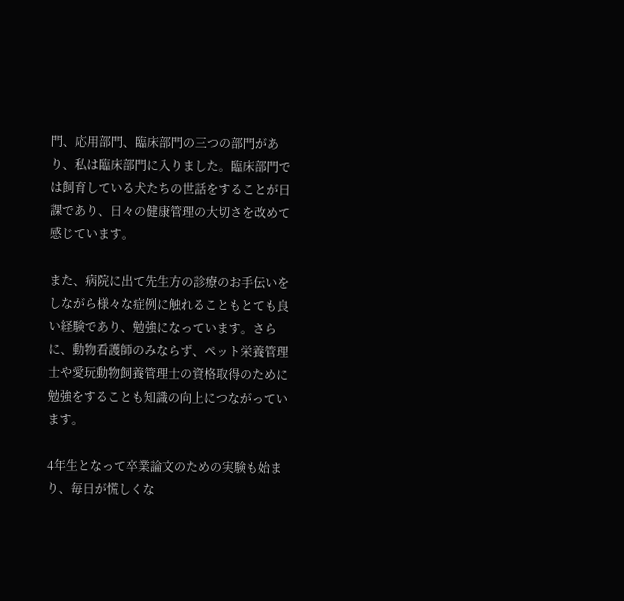門、応用部門、臨床部門の三つの部門があり、私は臨床部門に入りました。臨床部門では飼育している犬たちの世話をすることが日課であり、日々の健康管理の大切さを改めて感じています。

また、病院に出て先生方の診療のお手伝いをしながら様々な症例に触れることもとても良い経験であり、勉強になっています。さらに、動物看護師のみならず、ペット栄養管理士や愛玩動物飼養管理士の資格取得のために勉強をすることも知識の向上につながっています。

4年生となって卒業論文のための実験も始まり、毎日が慌しくな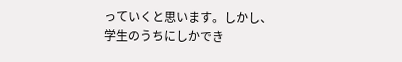っていくと思います。しかし、学生のうちにしかでき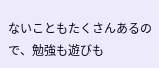ないこともたくさんあるので、勉強も遊びも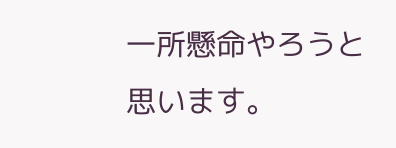一所懸命やろうと思います。